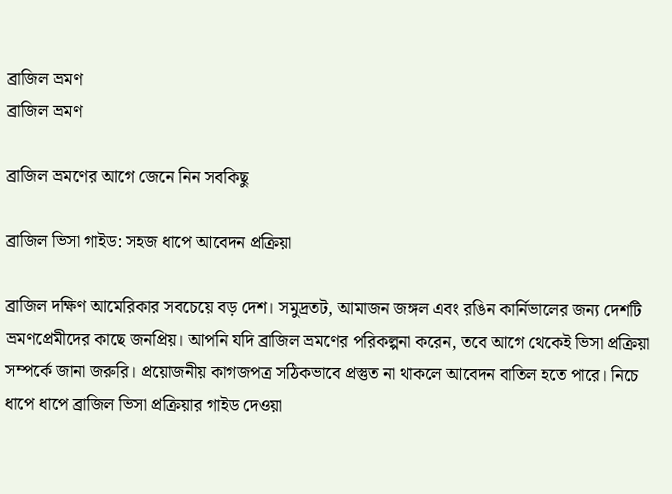ব্রাজিল ভ্রমণ
ব্রাজিল ভ্রমণ

ব্রাজিল ভ্রমণের আগে জেনে নিন সবকিছু

ব্রাজিল ভিসা গাইড: সহজ ধাপে আবেদন প্রক্রিয়া

ব্রাজিল দক্ষিণ আমেরিকার সবচেয়ে বড় দেশ। সমুদ্রতট, আমাজন জঙ্গল এবং রঙিন কার্নিভালের জন্য দেশটি ভ্রমণপ্রেমীদের কাছে জনপ্রিয়। আপনি যদি ব্রাজিল ভ্রমণের পরিকল্পনা করেন, তবে আগে থেকেই ভিসা প্রক্রিয়া সম্পর্কে জানা জরুরি। প্রয়োজনীয় কাগজপত্র সঠিকভাবে প্রস্তুত না থাকলে আবেদন বাতিল হতে পারে। নিচে ধাপে ধাপে ব্রাজিল ভিসা প্রক্রিয়ার গাইড দেওয়া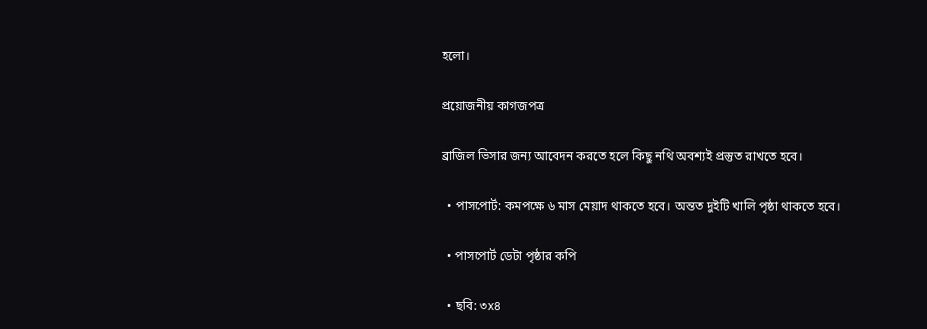হলো।

প্রয়োজনীয় কাগজপত্র

ব্রাজিল ভিসার জন্য আবেদন করতে হলে কিছু নথি অবশ্যই প্রস্তুত রাখতে হবে।

  • পাসপোর্ট: কমপক্ষে ৬ মাস মেয়াদ থাকতে হবে। অন্তত দুইটি খালি পৃষ্ঠা থাকতে হবে।

  • পাসপোর্ট ডেটা পৃষ্ঠার কপি

  • ছবি: ৩x৪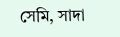সেমি, সাদা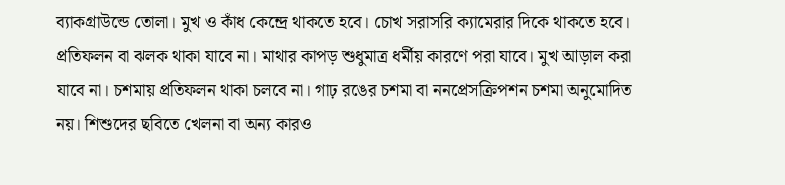ব্যাকগ্রাউন্ডে তোলা। মুখ ও কাঁধ কেন্দ্রে থাকতে হবে। চোখ সরাসরি ক্যামেরার দিকে থাকতে হবে। প্রতিফলন বা ঝলক থাকা যাবে না। মাথার কাপড় শুধুমাত্র ধর্মীয় কারণে পরা যাবে। মুখ আড়াল করা যাবে না। চশমায় প্রতিফলন থাকা চলবে না। গাঢ় রঙের চশমা বা ননপ্রেসক্রিপশন চশমা অনুমোদিত নয়। শিশুদের ছবিতে খেলনা বা অন্য কারও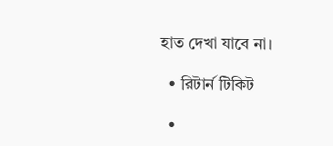হাত দেখা যাবে না।

  • রিটার্ন টিকিট

  •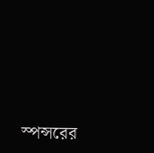স্পন্সরের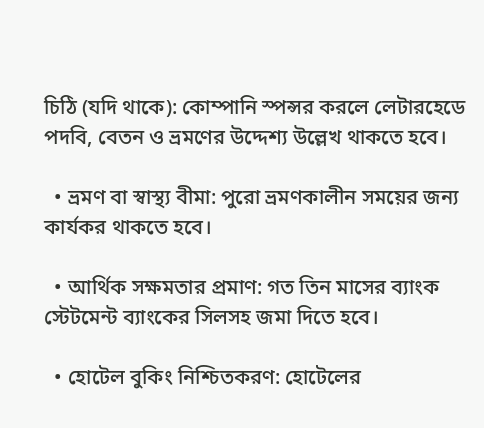চিঠি (যদি থাকে): কোম্পানি স্পন্সর করলে লেটারহেডে পদবি, বেতন ও ভ্রমণের উদ্দেশ্য উল্লেখ থাকতে হবে।

  • ভ্রমণ বা স্বাস্থ্য বীমা: পুরো ভ্রমণকালীন সময়ের জন্য কার্যকর থাকতে হবে।

  • আর্থিক সক্ষমতার প্রমাণ: গত তিন মাসের ব্যাংক স্টেটমেন্ট ব্যাংকের সিলসহ জমা দিতে হবে।

  • হোটেল বুকিং নিশ্চিতকরণ: হোটেলের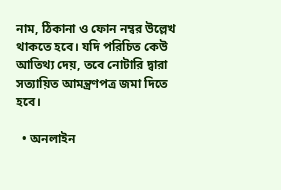নাম, ঠিকানা ও ফোন নম্বর উল্লেখ থাকতে হবে। যদি পরিচিত কেউ আতিথ্য দেয়, তবে নোটারি দ্বারা সত্যায়িত আমন্ত্রণপত্র জমা দিতে হবে।

  • অনলাইন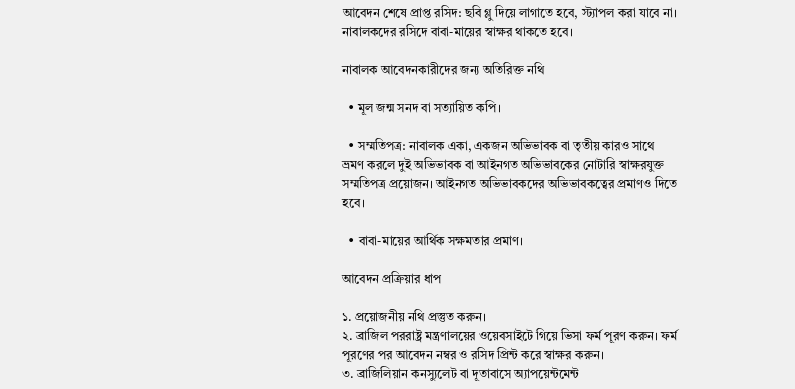আবেদন শেষে প্রাপ্ত রসিদ: ছবি গ্লু দিয়ে লাগাতে হবে, স্ট্যাপল করা যাবে না। নাবালকদের রসিদে বাবা-মায়ের স্বাক্ষর থাকতে হবে।

নাবালক আবেদনকারীদের জন্য অতিরিক্ত নথি

  • মূল জন্ম সনদ বা সত্যায়িত কপি।

  • সম্মতিপত্র: নাবালক একা, একজন অভিভাবক বা তৃতীয় কারও সাথে ভ্রমণ করলে দুই অভিভাবক বা আইনগত অভিভাবকের নোটারি স্বাক্ষরযুক্ত সম্মতিপত্র প্রয়োজন। আইনগত অভিভাবকদের অভিভাবকত্বের প্রমাণও দিতে হবে।

  • বাবা-মায়ের আর্থিক সক্ষমতার প্রমাণ।

আবেদন প্রক্রিয়ার ধাপ

১. প্রয়োজনীয় নথি প্রস্তুত করুন।
২. ব্রাজিল পররাষ্ট্র মন্ত্রণালয়ের ওয়েবসাইটে গিয়ে ভিসা ফর্ম পূরণ করুন। ফর্ম পূরণের পর আবেদন নম্বর ও রসিদ প্রিন্ট করে স্বাক্ষর করুন।
৩. ব্রাজিলিয়ান কনস্যুলেট বা দূতাবাসে অ্যাপয়েন্টমেন্ট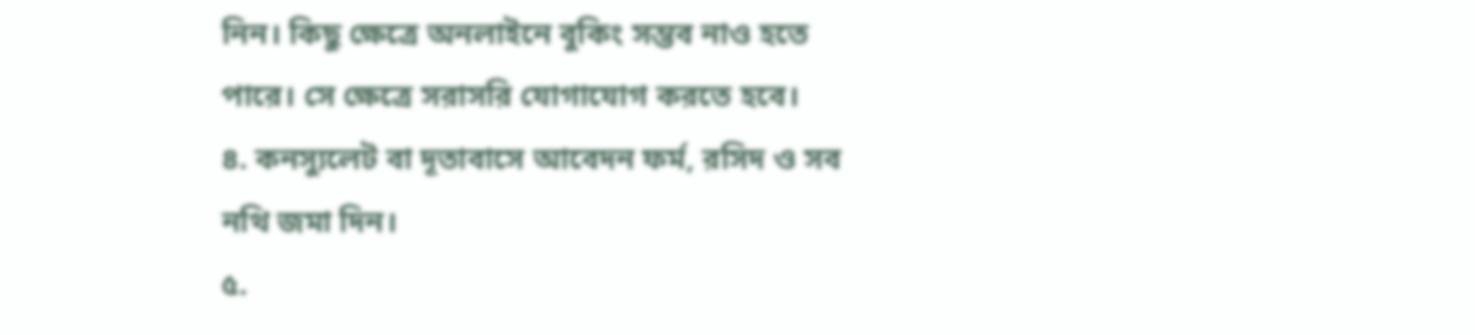নিন। কিছু ক্ষেত্রে অনলাইনে বুকিং সম্ভব নাও হতে পারে। সে ক্ষেত্রে সরাসরি যোগাযোগ করতে হবে।
৪. কনস্যুলেট বা দূতাবাসে আবেদন ফর্ম, রসিদ ও সব নথি জমা দিন।
৫.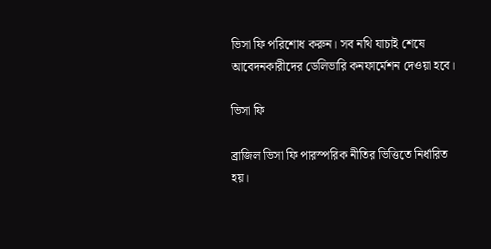ভিসা ফি পরিশোধ করুন। সব নথি যাচাই শেষে আবেদনকারীদের ডেলিভারি কনফার্মেশন দেওয়া হবে।

ভিসা ফি

ব্রাজিল ভিসা ফি পারস্পরিক নীতির ভিত্তিতে নির্ধারিত হয়।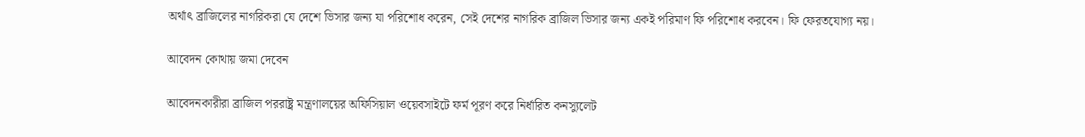অর্থাৎ ব্রাজিলের নাগরিকরা যে দেশে ভিসার জন্য যা পরিশোধ করেন, সেই দেশের নাগরিক ব্রাজিল ভিসার জন্য একই পরিমাণ ফি পরিশোধ করবেন। ফি ফেরতযোগ্য নয়।

আবেদন কোথায় জমা দেবেন

আবেদনকারীরা ব্রাজিল পররাষ্ট্র মন্ত্রণালয়ের অফিসিয়াল ওয়েবসাইটে ফর্ম পূরণ করে নির্ধারিত কনস্যুলেট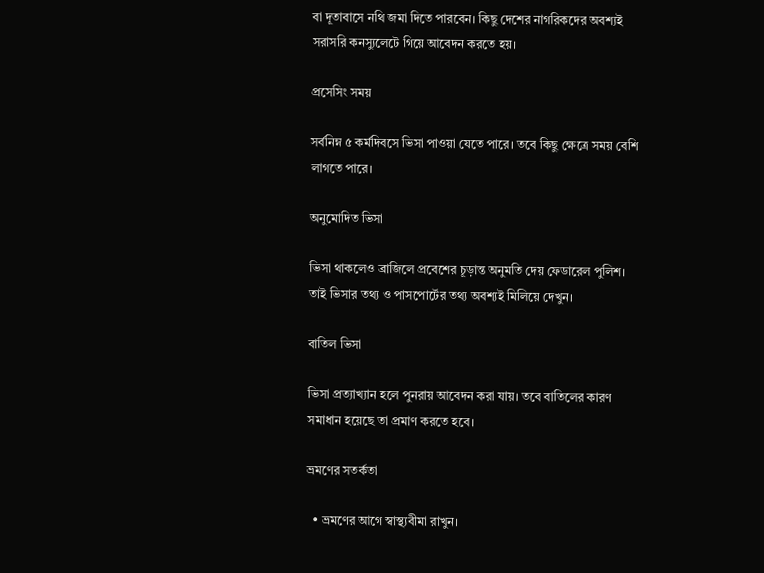বা দূতাবাসে নথি জমা দিতে পারবেন। কিছু দেশের নাগরিকদের অবশ্যই সরাসরি কনস্যুলেটে গিয়ে আবেদন করতে হয়।

প্রসেসিং সময়

সর্বনিম্ন ৫ কর্মদিবসে ভিসা পাওয়া যেতে পারে। তবে কিছু ক্ষেত্রে সময় বেশি লাগতে পারে।

অনুমোদিত ভিসা

ভিসা থাকলেও ব্রাজিলে প্রবেশের চূড়ান্ত অনুমতি দেয় ফেডারেল পুলিশ। তাই ভিসার তথ্য ও পাসপোর্টের তথ্য অবশ্যই মিলিয়ে দেখুন।

বাতিল ভিসা

ভিসা প্রত্যাখ্যান হলে পুনরায় আবেদন করা যায়। তবে বাতিলের কারণ সমাধান হয়েছে তা প্রমাণ করতে হবে।

ভ্রমণের সতর্কতা

  • ভ্রমণের আগে স্বাস্থ্যবীমা রাখুন।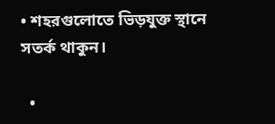• শহরগুলোতে ভিড়যুক্ত স্থানে সতর্ক থাকুন।

  •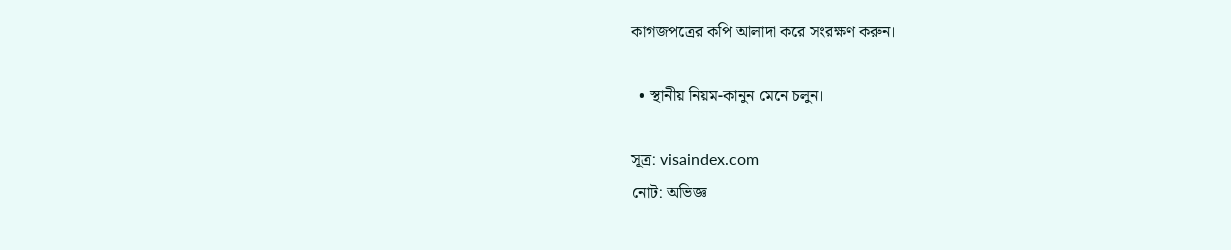কাগজপত্রের কপি আলাদা করে সংরক্ষণ করুন।

  • স্থানীয় নিয়ম-কানুন মেনে চলুন।

সূত্র: visaindex.com
নোট: অভিজ্ঞ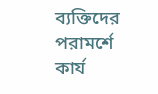ব্যক্তিদের পরামর্শে কার্য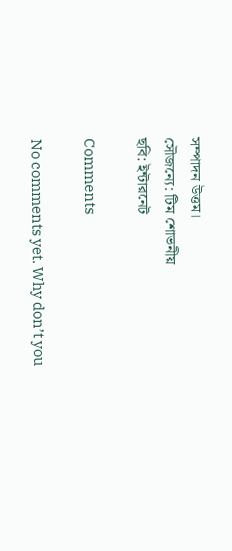সম্পাদন উত্তম।
সৌজন্যে: টিম শোভনীয়
ছবি: ইন্টারনেট

Comments

No comments yet. Why don’t you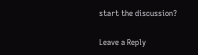start the discussion?

Leave a Reply